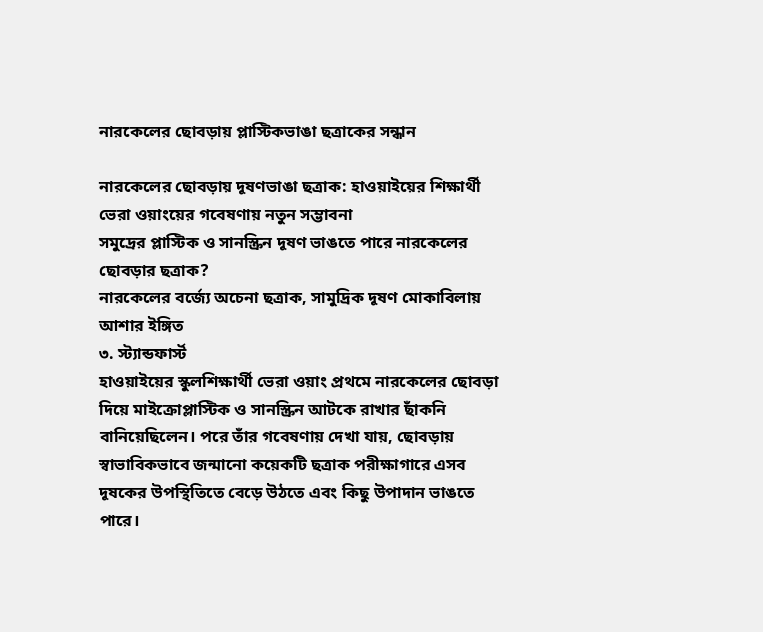নারকেলের ছোবড়ায় প্লাস্টিকভাঙা ছত্রাকের সন্ধান

নারকেলের ছোবড়ায় দূষণভাঙা ছত্রাক: হাওয়াইয়ের শিক্ষার্থী ভেরা ওয়াংয়ের গবেষণায় নতুন সম্ভাবনা
সমুদ্রের প্লাস্টিক ও সানস্ক্রিন দূষণ ভাঙতে পারে নারকেলের ছোবড়ার ছত্রাক?
নারকেলের বর্জ্যে অচেনা ছত্রাক, সামুদ্রিক দূষণ মোকাবিলায় আশার ইঙ্গিত
৩. স্ট্যান্ডফার্স্ট
হাওয়াইয়ের স্কুলশিক্ষার্থী ভেরা ওয়াং প্রথমে নারকেলের ছোবড়া দিয়ে মাইক্রোপ্লাস্টিক ও সানস্ক্রিন আটকে রাখার ছাঁকনি বানিয়েছিলেন। পরে তাঁর গবেষণায় দেখা যায়, ছোবড়ায় স্বাভাবিকভাবে জন্মানো কয়েকটি ছত্রাক পরীক্ষাগারে এসব দূষকের উপস্থিতিতে বেড়ে উঠতে এবং কিছু উপাদান ভাঙতে পারে।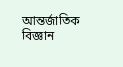আন্তর্জাতিক বিজ্ঞান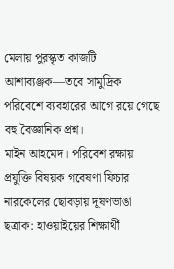মেলায় পুরস্কৃত কাজটি আশাব্যঞ্জক—তবে সামুদ্রিক পরিবেশে ব্যবহারের আগে রয়ে গেছে বহু বৈজ্ঞানিক প্রশ্ন।
মাইন আহমেদ। পরিবেশ রক্ষায় প্রযুক্তি বিষয়ক গবেষণা ফিচার
নারকেলের ছোবড়ায় দূষণভাঙা ছত্রাক: হাওয়াইয়ের শিক্ষার্থী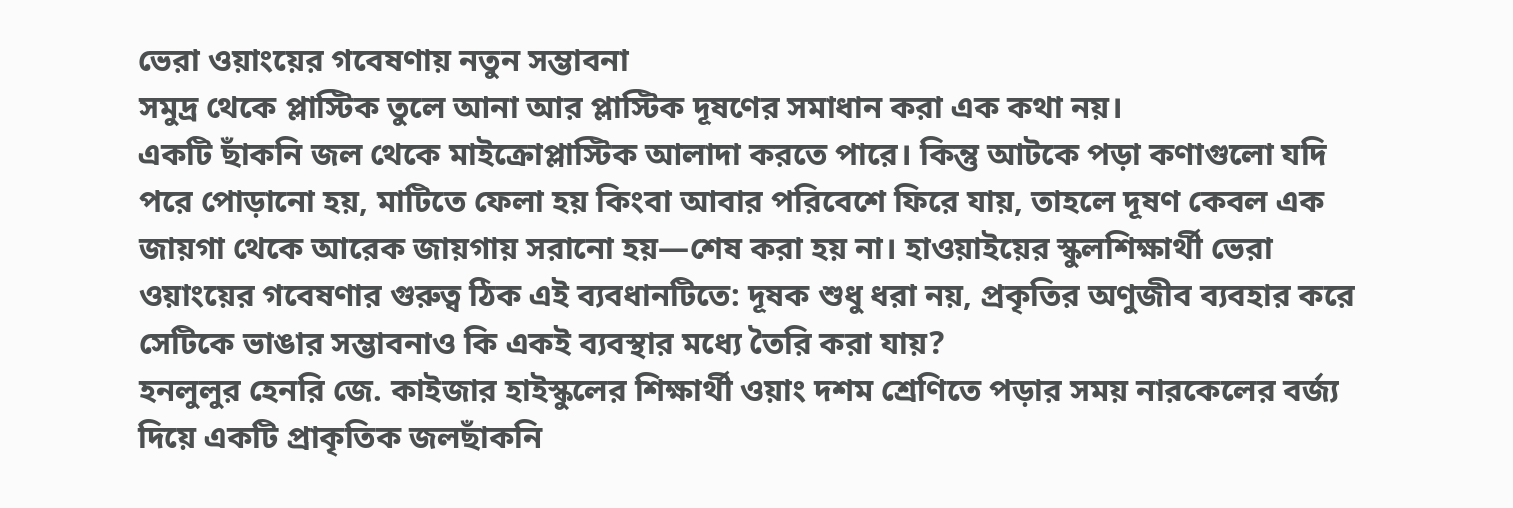ভেরা ওয়াংয়ের গবেষণায় নতুন সম্ভাবনা
সমুদ্র থেকে প্লাস্টিক তুলে আনা আর প্লাস্টিক দূষণের সমাধান করা এক কথা নয়।
একটি ছাঁকনি জল থেকে মাইক্রোপ্লাস্টিক আলাদা করতে পারে। কিন্তু আটকে পড়া কণাগুলো যদি পরে পোড়ানো হয়, মাটিতে ফেলা হয় কিংবা আবার পরিবেশে ফিরে যায়, তাহলে দূষণ কেবল এক জায়গা থেকে আরেক জায়গায় সরানো হয়—শেষ করা হয় না। হাওয়াইয়ের স্কুলশিক্ষার্থী ভেরা ওয়াংয়ের গবেষণার গুরুত্ব ঠিক এই ব্যবধানটিতে: দূষক শুধু ধরা নয়, প্রকৃতির অণুজীব ব্যবহার করে সেটিকে ভাঙার সম্ভাবনাও কি একই ব্যবস্থার মধ্যে তৈরি করা যায়?
হনলুলুর হেনরি জে. কাইজার হাইস্কুলের শিক্ষার্থী ওয়াং দশম শ্রেণিতে পড়ার সময় নারকেলের বর্জ্য দিয়ে একটি প্রাকৃতিক জলছাঁকনি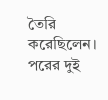তৈরি করেছিলেন। পরের দুই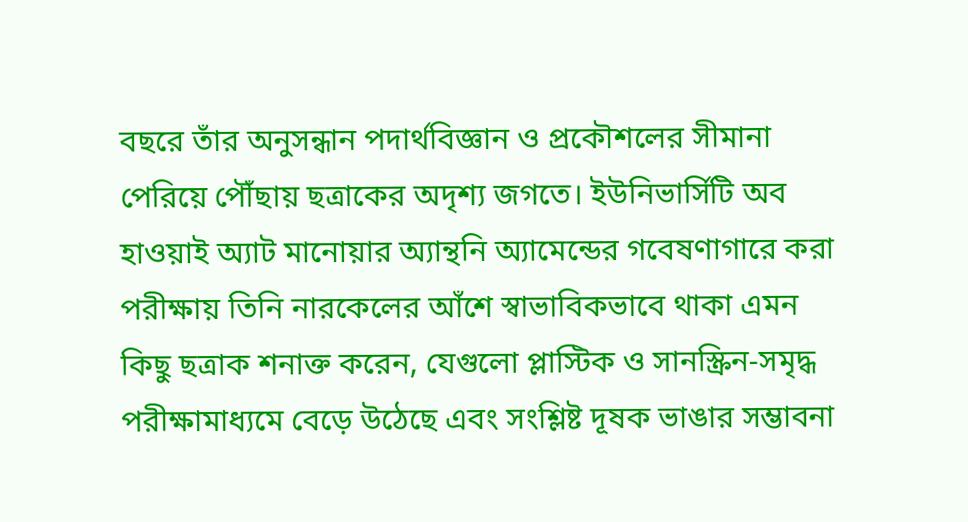বছরে তাঁর অনুসন্ধান পদার্থবিজ্ঞান ও প্রকৌশলের সীমানা পেরিয়ে পৌঁছায় ছত্রাকের অদৃশ্য জগতে। ইউনিভার্সিটি অব হাওয়াই অ্যাট মানোয়ার অ্যান্থনি অ্যামেন্ডের গবেষণাগারে করা পরীক্ষায় তিনি নারকেলের আঁশে স্বাভাবিকভাবে থাকা এমন কিছু ছত্রাক শনাক্ত করেন, যেগুলো প্লাস্টিক ও সানস্ক্রিন-সমৃদ্ধ পরীক্ষামাধ্যমে বেড়ে উঠেছে এবং সংশ্লিষ্ট দূষক ভাঙার সম্ভাবনা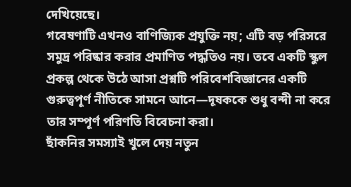দেখিয়েছে।
গবেষণাটি এখনও বাণিজ্যিক প্রযুক্তি নয়; এটি বড় পরিসরে সমুদ্র পরিষ্কার করার প্রমাণিত পদ্ধতিও নয়। তবে একটি স্কুল প্রকল্প থেকে উঠে আসা প্রশ্নটি পরিবেশবিজ্ঞানের একটি গুরুত্বপূর্ণ নীতিকে সামনে আনে—দূষককে শুধু বন্দী না করে তার সম্পূর্ণ পরিণতি বিবেচনা করা।
ছাঁকনির সমস্যাই খুলে দেয় নতুন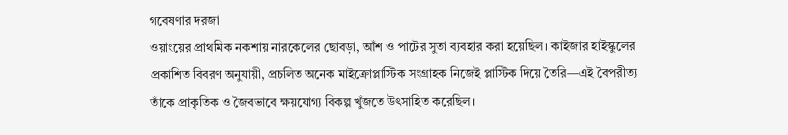গবেষণার দরজা
ওয়াংয়ের প্রাথমিক নকশায় নারকেলের ছোবড়া, আঁশ ও পাটের সুতা ব্যবহার করা হয়েছিল। কাইজার হাইস্কুলের প্রকাশিত বিবরণ অনুযায়ী, প্রচলিত অনেক মাইক্রোপ্লাস্টিক সংগ্রাহক নিজেই প্লাস্টিক দিয়ে তৈরি—এই বৈপরীত্য তাঁকে প্রাকৃতিক ও জৈবভাবে ক্ষয়যোগ্য বিকল্প খুঁজতে উৎসাহিত করেছিল।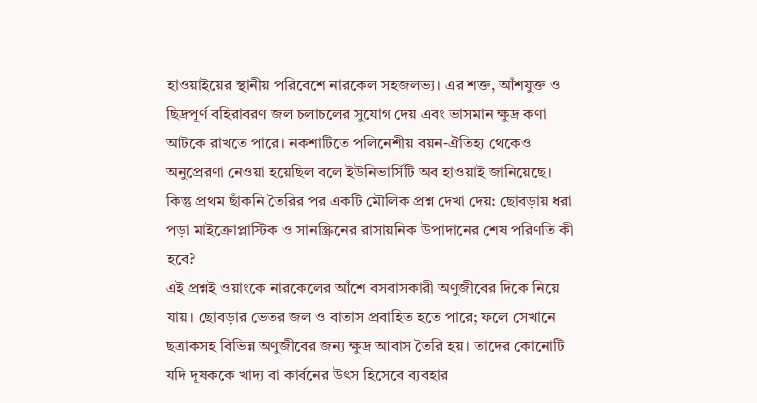হাওয়াইয়ের স্থানীয় পরিবেশে নারকেল সহজলভ্য। এর শক্ত, আঁশযুক্ত ও ছিদ্রপূর্ণ বহিরাবরণ জল চলাচলের সুযোগ দেয় এবং ভাসমান ক্ষুদ্র কণা আটকে রাখতে পারে। নকশাটিতে পলিনেশীয় বয়ন-ঐতিহ্য থেকেও অনুপ্রেরণা নেওয়া হয়েছিল বলে ইউনিভার্সিটি অব হাওয়াই জানিয়েছে।
কিন্তু প্রথম ছাঁকনি তৈরির পর একটি মৌলিক প্রশ্ন দেখা দেয়: ছোবড়ায় ধরা পড়া মাইক্রোপ্লাস্টিক ও সানস্ক্রিনের রাসায়নিক উপাদানের শেষ পরিণতি কী হবে?
এই প্রশ্নই ওয়াংকে নারকেলের আঁশে বসবাসকারী অণুজীবের দিকে নিয়ে যায়। ছোবড়ার ভেতর জল ও বাতাস প্রবাহিত হতে পারে; ফলে সেখানে ছত্রাকসহ বিভিন্ন অণুজীবের জন্য ক্ষুদ্র আবাস তৈরি হয়। তাদের কোনোটি যদি দূষককে খাদ্য বা কার্বনের উৎস হিসেবে ব্যবহার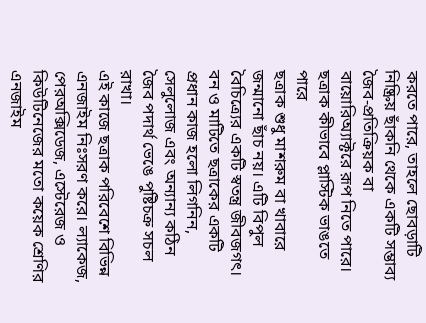করতে পারে, তাহলে ছোবড়াটি নিষ্ক্রিয় ছাঁকনি থেকে একটি সম্ভাব্য জৈব-প্রতিক্রিয়ক বা বায়োরিঅ্যাক্টরে রূপ নিতে পারে।
ছত্রাক কীভাবে প্লাস্টিক ভাঙতে পারে
ছত্রাক শুধু মাশরুম বা খাবারে জন্মানো ছাঁচ নয়। এটি বিপুল বৈচিত্র্যের একটি স্বতন্ত্র জীবজগৎ। বন ও মাটিতে ছত্রাকের একটি প্রধান কাজ হলো লিগনিন, সেলুলোজ এবং অন্যান্য কঠিন জৈব পদার্থ ভেঙে পুষ্টিচক্র সচল রাখা।
এই কাজে ছত্রাক পরিবেশে বিভিন্ন এনজাইম নিঃসরণ করে। ল্যাকেজ, পেরঅক্সিডেজ, এস্টেরেজ ও কিউটিনেজের মতো কয়েক শ্রেণির এনজাইম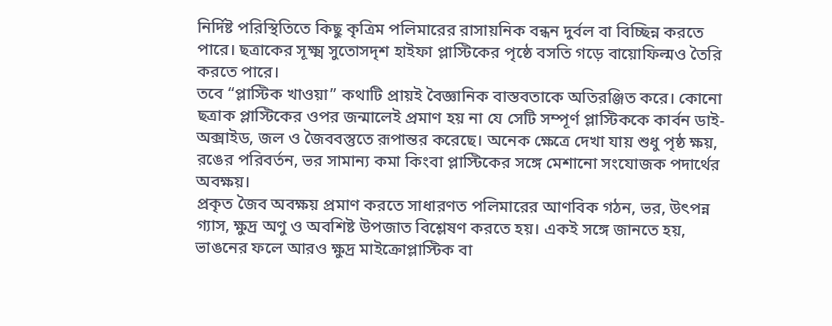নির্দিষ্ট পরিস্থিতিতে কিছু কৃত্রিম পলিমারের রাসায়নিক বন্ধন দুর্বল বা বিচ্ছিন্ন করতে পারে। ছত্রাকের সূক্ষ্ম সুতোসদৃশ হাইফা প্লাস্টিকের পৃষ্ঠে বসতি গড়ে বায়োফিল্মও তৈরি করতে পারে।
তবে “প্লাস্টিক খাওয়া” কথাটি প্রায়ই বৈজ্ঞানিক বাস্তবতাকে অতিরঞ্জিত করে। কোনো ছত্রাক প্লাস্টিকের ওপর জন্মালেই প্রমাণ হয় না যে সেটি সম্পূর্ণ প্লাস্টিককে কার্বন ডাই-অক্সাইড, জল ও জৈববস্তুতে রূপান্তর করেছে। অনেক ক্ষেত্রে দেখা যায় শুধু পৃষ্ঠ ক্ষয়, রঙের পরিবর্তন, ভর সামান্য কমা কিংবা প্লাস্টিকের সঙ্গে মেশানো সংযোজক পদার্থের অবক্ষয়।
প্রকৃত জৈব অবক্ষয় প্রমাণ করতে সাধারণত পলিমারের আণবিক গঠন, ভর, উৎপন্ন গ্যাস, ক্ষুদ্র অণু ও অবশিষ্ট উপজাত বিশ্লেষণ করতে হয়। একই সঙ্গে জানতে হয়, ভাঙনের ফলে আরও ক্ষুদ্র মাইক্রোপ্লাস্টিক বা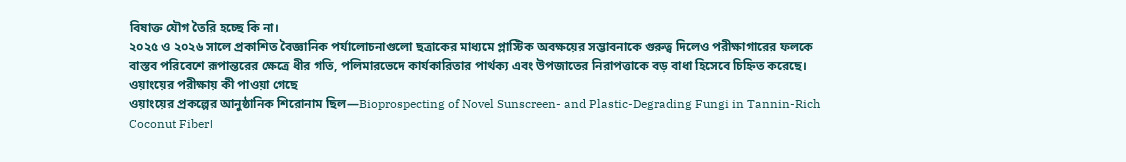বিষাক্ত যৌগ তৈরি হচ্ছে কি না।
২০২৫ ও ২০২৬ সালে প্রকাশিত বৈজ্ঞানিক পর্যালোচনাগুলো ছত্রাকের মাধ্যমে প্লাস্টিক অবক্ষয়ের সম্ভাবনাকে গুরুত্ব দিলেও পরীক্ষাগারের ফলকে বাস্তব পরিবেশে রূপান্তরের ক্ষেত্রে ধীর গতি, পলিমারভেদে কার্যকারিতার পার্থক্য এবং উপজাতের নিরাপত্তাকে বড় বাধা হিসেবে চিহ্নিত করেছে।
ওয়াংয়ের পরীক্ষায় কী পাওয়া গেছে
ওয়াংয়ের প্রকল্পের আনুষ্ঠানিক শিরোনাম ছিল—Bioprospecting of Novel Sunscreen- and Plastic-Degrading Fungi in Tannin-Rich Coconut Fiber।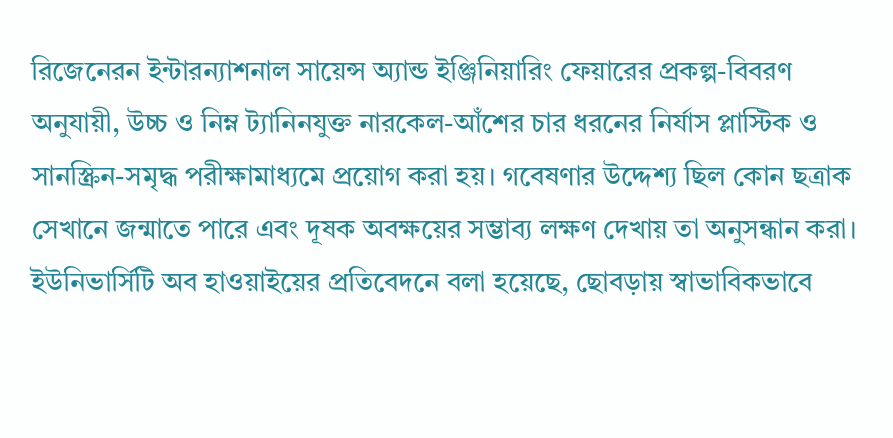রিজেনেরন ইন্টারন্যাশনাল সায়েন্স অ্যান্ড ইঞ্জিনিয়ারিং ফেয়ারের প্রকল্প-বিবরণ অনুযায়ী, উচ্চ ও নিম্ন ট্যানিনযুক্ত নারকেল-আঁশের চার ধরনের নির্যাস প্লাস্টিক ও সানস্ক্রিন-সমৃদ্ধ পরীক্ষামাধ্যমে প্রয়োগ করা হয়। গবেষণার উদ্দেশ্য ছিল কোন ছত্রাক সেখানে জন্মাতে পারে এবং দূষক অবক্ষয়ের সম্ভাব্য লক্ষণ দেখায় তা অনুসন্ধান করা।
ইউনিভার্সিটি অব হাওয়াইয়ের প্রতিবেদনে বলা হয়েছে, ছোবড়ায় স্বাভাবিকভাবে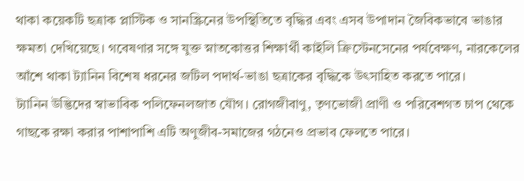থাকা কয়েকটি ছত্রাক প্লাস্টিক ও সানস্ক্রিনের উপস্থিতিতে বৃদ্ধির এবং এসব উপাদান জৈবিকভাবে ভাঙার ক্ষমতা দেখিয়েছে। গবেষণার সঙ্গে যুক্ত স্নাতকোত্তর শিক্ষার্থী কাইলি ক্রিস্টেনসেনের পর্যবেক্ষণ, নারকেলের আঁশে থাকা ট্যানিন বিশেষ ধরনের জটিল পদার্থ-ভাঙা ছত্রাকের বৃদ্ধিকে উৎসাহিত করতে পারে।
ট্যানিন উদ্ভিদের স্বাভাবিক পলিফেনলজাত যৌগ। রোগজীবাণু, তৃণভোজী প্রাণী ও পরিবেশগত চাপ থেকে গাছকে রক্ষা করার পাশাপাশি এটি অণুজীব-সমাজের গঠনেও প্রভাব ফেলতে পারে।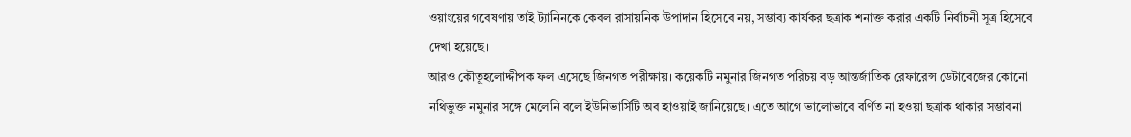ওয়াংয়ের গবেষণায় তাই ট্যানিনকে কেবল রাসায়নিক উপাদান হিসেবে নয়, সম্ভাব্য কার্যকর ছত্রাক শনাক্ত করার একটি নির্বাচনী সূত্র হিসেবে দেখা হয়েছে।
আরও কৌতূহলোদ্দীপক ফল এসেছে জিনগত পরীক্ষায়। কয়েকটি নমুনার জিনগত পরিচয় বড় আন্তর্জাতিক রেফারেন্স ডেটাবেজের কোনো নথিভুক্ত নমুনার সঙ্গে মেলেনি বলে ইউনিভার্সিটি অব হাওয়াই জানিয়েছে। এতে আগে ভালোভাবে বর্ণিত না হওয়া ছত্রাক থাকার সম্ভাবনা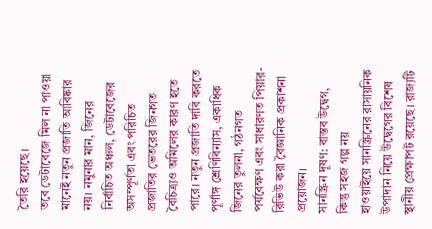তৈরি হয়েছে।
তবে ডেটাবেজে মিল না পাওয়া মানেই নতুন প্রজাতি আবিষ্কার নয়। নমুনার মান, জিনের নির্বাচিত অঞ্চল, ডেটাবেজের অসম্পূর্ণতা এবং পরিচিত প্রজাতির ভেতরের জিনগত বৈচিত্র্যও অমিলের কারণ হতে পারে। নতুন প্রজাতি দাবি করতে পূর্ণাঙ্গ শ্রেণিবিন্যাস, একাধিক জিনের তুলনা, গঠনগত পর্যবেক্ষণ এবং সাধারণত পিয়ার-রিভিউ করা বৈজ্ঞানিক প্রকাশনা প্রয়োজন।
সানস্ক্রিন দূষণ: বাস্তব উদ্বেগ, কিন্তু সহজ গল্প নয়
হাওয়াইয়ে সানস্ক্রিনের রাসায়নিক উপাদান নিয়ে উদ্বেগের বিশেষ স্থানীয় প্রেক্ষাপট রয়েছে। রাজ্যটি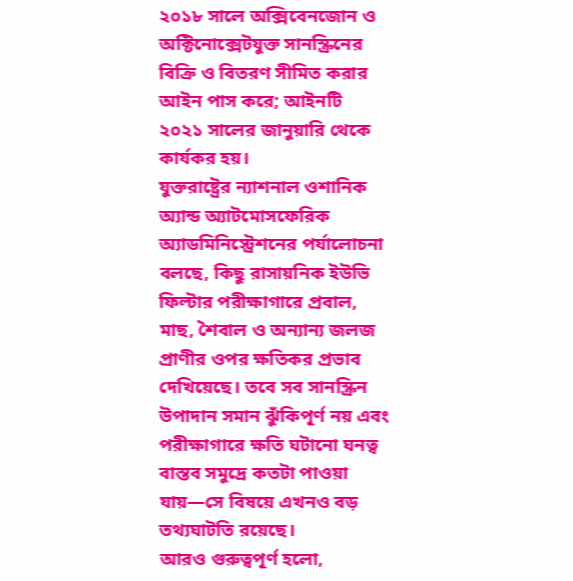২০১৮ সালে অক্সিবেনজোন ও অক্টিনোক্সেটযুক্ত সানস্ক্রিনের বিক্রি ও বিতরণ সীমিত করার আইন পাস করে; আইনটি ২০২১ সালের জানুয়ারি থেকে কার্যকর হয়।
যুক্তরাষ্ট্রের ন্যাশনাল ওশানিক অ্যান্ড অ্যাটমোসফেরিক অ্যাডমিনিস্ট্রেশনের পর্যালোচনা বলছে, কিছু রাসায়নিক ইউভি ফিল্টার পরীক্ষাগারে প্রবাল, মাছ, শৈবাল ও অন্যান্য জলজ প্রাণীর ওপর ক্ষতিকর প্রভাব দেখিয়েছে। তবে সব সানস্ক্রিন উপাদান সমান ঝুঁকিপূর্ণ নয় এবং পরীক্ষাগারে ক্ষতি ঘটানো ঘনত্ব বাস্তব সমুদ্রে কতটা পাওয়া যায়—সে বিষয়ে এখনও বড় তথ্যঘাটতি রয়েছে।
আরও গুরুত্বপূর্ণ হলো,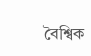বৈশ্বিক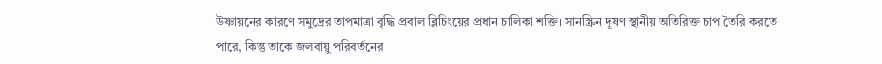উষ্ণায়নের কারণে সমুদ্রের তাপমাত্রা বৃদ্ধি প্রবাল ব্লিচিংয়ের প্রধান চালিকা শক্তি। সানস্ক্রিন দূষণ স্থানীয় অতিরিক্ত চাপ তৈরি করতে পারে, কিন্তু তাকে জলবায়ু পরিবর্তনের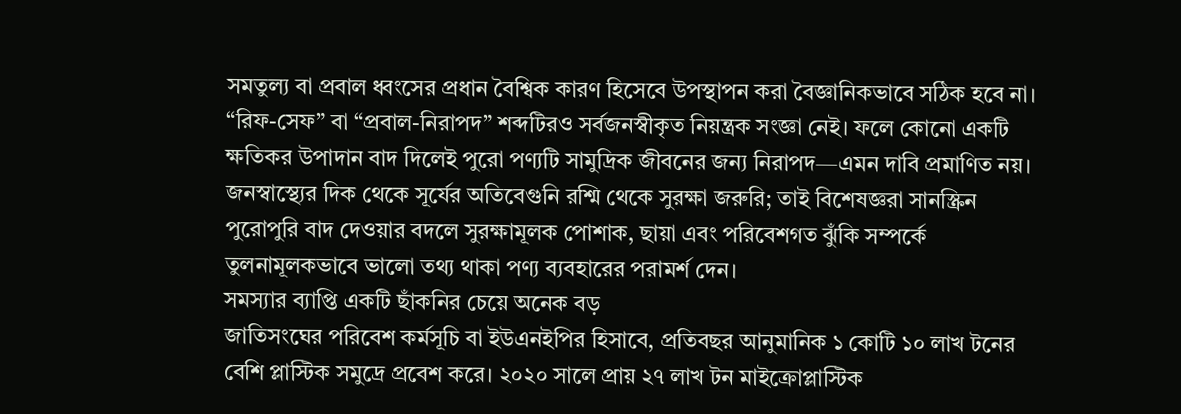সমতুল্য বা প্রবাল ধ্বংসের প্রধান বৈশ্বিক কারণ হিসেবে উপস্থাপন করা বৈজ্ঞানিকভাবে সঠিক হবে না।
“রিফ-সেফ” বা “প্রবাল-নিরাপদ” শব্দটিরও সর্বজনস্বীকৃত নিয়ন্ত্রক সংজ্ঞা নেই। ফলে কোনো একটি ক্ষতিকর উপাদান বাদ দিলেই পুরো পণ্যটি সামুদ্রিক জীবনের জন্য নিরাপদ—এমন দাবি প্রমাণিত নয়। জনস্বাস্থ্যের দিক থেকে সূর্যের অতিবেগুনি রশ্মি থেকে সুরক্ষা জরুরি; তাই বিশেষজ্ঞরা সানস্ক্রিন পুরোপুরি বাদ দেওয়ার বদলে সুরক্ষামূলক পোশাক, ছায়া এবং পরিবেশগত ঝুঁকি সম্পর্কে তুলনামূলকভাবে ভালো তথ্য থাকা পণ্য ব্যবহারের পরামর্শ দেন।
সমস্যার ব্যাপ্তি একটি ছাঁকনির চেয়ে অনেক বড়
জাতিসংঘের পরিবেশ কর্মসূচি বা ইউএনইপির হিসাবে, প্রতিবছর আনুমানিক ১ কোটি ১০ লাখ টনের বেশি প্লাস্টিক সমুদ্রে প্রবেশ করে। ২০২০ সালে প্রায় ২৭ লাখ টন মাইক্রোপ্লাস্টিক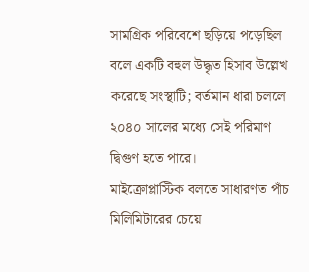সামগ্রিক পরিবেশে ছড়িয়ে পড়েছিল বলে একটি বহুল উদ্ধৃত হিসাব উল্লেখ করেছে সংস্থাটি; বর্তমান ধারা চললে ২০৪০ সালের মধ্যে সেই পরিমাণ দ্বিগুণ হতে পারে।
মাইক্রোপ্লাস্টিক বলতে সাধারণত পাঁচ মিলিমিটারের চেয়ে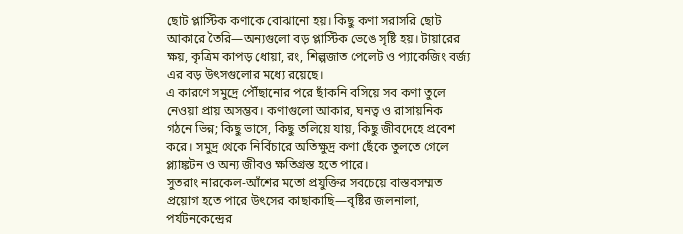ছোট প্লাস্টিক কণাকে বোঝানো হয়। কিছু কণা সরাসরি ছোট আকারে তৈরি—অন্যগুলো বড় প্লাস্টিক ভেঙে সৃষ্টি হয়। টায়ারের ক্ষয়, কৃত্রিম কাপড় ধোয়া, রং, শিল্পজাত পেলেট ও প্যাকেজিং বর্জ্য এর বড় উৎসগুলোর মধ্যে রয়েছে।
এ কারণে সমুদ্রে পৌঁছানোর পরে ছাঁকনি বসিয়ে সব কণা তুলে নেওয়া প্রায় অসম্ভব। কণাগুলো আকার, ঘনত্ব ও রাসায়নিক গঠনে ভিন্ন; কিছু ভাসে, কিছু তলিয়ে যায়, কিছু জীবদেহে প্রবেশ করে। সমুদ্র থেকে নির্বিচারে অতিক্ষুদ্র কণা ছেঁকে তুলতে গেলে প্ল্যাঙ্কটন ও অন্য জীবও ক্ষতিগ্রস্ত হতে পারে।
সুতরাং নারকেল-আঁশের মতো প্রযুক্তির সবচেয়ে বাস্তবসম্মত প্রয়োগ হতে পারে উৎসের কাছাকাছি—বৃষ্টির জলনালা, পর্যটনকেন্দ্রের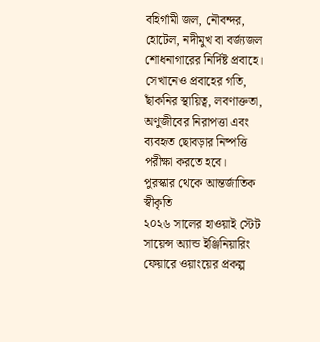বহির্গামী জল, নৌবন্দর, হোটেল, নদীমুখ বা বর্জ্যজল শোধনাগারের নির্দিষ্ট প্রবাহে। সেখানেও প্রবাহের গতি, ছাঁকনির স্থায়িত্ব, লবণাক্ততা, অণুজীবের নিরাপত্তা এবং ব্যবহৃত ছোবড়ার নিষ্পত্তি পরীক্ষা করতে হবে।
পুরস্কার থেকে আন্তর্জাতিক স্বীকৃতি
২০২৬ সালের হাওয়াই স্টেট সায়েন্স অ্যান্ড ইঞ্জিনিয়ারিং ফেয়ারে ওয়াংয়ের প্রকল্প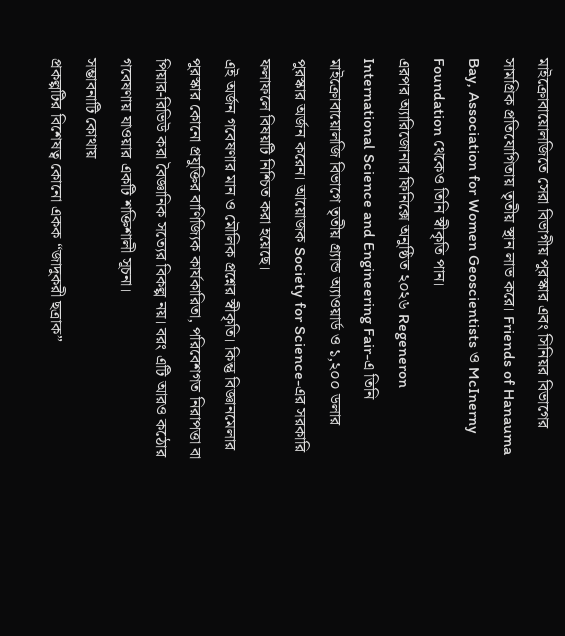মাইক্রোবায়োলজিতে সেরা বিভাগীয় পুরস্কার এবং সিনিয়র বিভাগের সামগ্রিক প্রতিযোগিতায় তৃতীয় স্থান লাভ করে। Friends of Hanauma Bay, Association for Women Geoscientists ও McInerny Foundation থেকেও তিনি স্বীকৃতি পান।
এরপর অ্যারিজোনার ফিনিক্সে অনুষ্ঠিত ২০২৬ Regeneron International Science and Engineering Fair-এ তিনি মাইক্রোবায়োলজি বিভাগে তৃতীয় গ্র্যান্ড অ্যাওয়ার্ড ও ১,২০০ ডলার পুরস্কার অর্জন করেন। আয়োজক Society for Science-এর সরকারি ফলাফলে বিষয়টি নিশ্চিত করা হয়েছে।
এই অর্জন গবেষণার মান ও মৌলিক প্রশ্নের স্বীকৃতি। কিন্তু বিজ্ঞানমেলার পুরস্কার কোনো প্রযুক্তির বাণিজ্যিক কার্যকারিতা, পরিবেশগত নিরাপত্তা বা পিয়ার-রিভিউ করা বৈজ্ঞানিক সত্যের বিকল্প নয়। বরং এটি আরও কঠোর গবেষণায় যাওয়ার একটি শক্তিশালী সূচনা।
সম্ভাবনাটি কোথায়
প্রকল্পটির বিশেষত্ব কোনো একক “জাদুকরী ছত্রাক”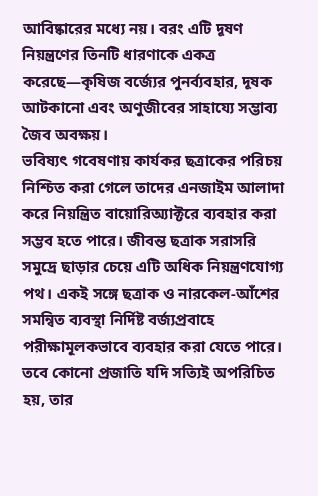আবিষ্কারের মধ্যে নয়। বরং এটি দূষণ নিয়ন্ত্রণের তিনটি ধারণাকে একত্র করেছে—কৃষিজ বর্জ্যের পুনর্ব্যবহার, দূষক আটকানো এবং অণুজীবের সাহায্যে সম্ভাব্য জৈব অবক্ষয়।
ভবিষ্যৎ গবেষণায় কার্যকর ছত্রাকের পরিচয় নিশ্চিত করা গেলে তাদের এনজাইম আলাদা করে নিয়ন্ত্রিত বায়োরিঅ্যাক্টরে ব্যবহার করা সম্ভব হতে পারে। জীবন্ত ছত্রাক সরাসরি সমুদ্রে ছাড়ার চেয়ে এটি অধিক নিয়ন্ত্রণযোগ্য পথ। একই সঙ্গে ছত্রাক ও নারকেল-আঁশের সমন্বিত ব্যবস্থা নির্দিষ্ট বর্জ্যপ্রবাহে পরীক্ষামূলকভাবে ব্যবহার করা যেতে পারে।
তবে কোনো প্রজাতি যদি সত্যিই অপরিচিত হয়, তার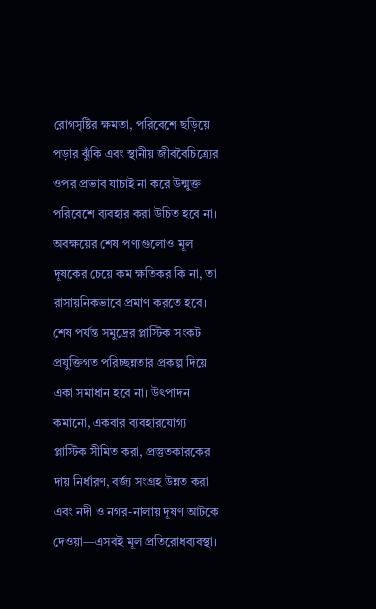রোগসৃষ্টির ক্ষমতা, পরিবেশে ছড়িয়ে পড়ার ঝুঁকি এবং স্থানীয় জীববৈচিত্র্যের ওপর প্রভাব যাচাই না করে উন্মুক্ত পরিবেশে ব্যবহার করা উচিত হবে না। অবক্ষয়ের শেষ পণ্যগুলোও মূল দূষকের চেয়ে কম ক্ষতিকর কি না, তা রাসায়নিকভাবে প্রমাণ করতে হবে।
শেষ পর্যন্ত সমুদ্রের প্লাস্টিক সংকট প্রযুক্তিগত পরিচ্ছন্নতার প্রকল্প দিয়ে একা সমাধান হবে না। উৎপাদন কমানো, একবার ব্যবহারযোগ্য প্লাস্টিক সীমিত করা, প্রস্তুতকারকের দায় নির্ধারণ, বর্জ্য সংগ্রহ উন্নত করা এবং নদী ও নগর-নালায় দূষণ আটকে দেওয়া—এসবই মূল প্রতিরোধব্যবস্থা।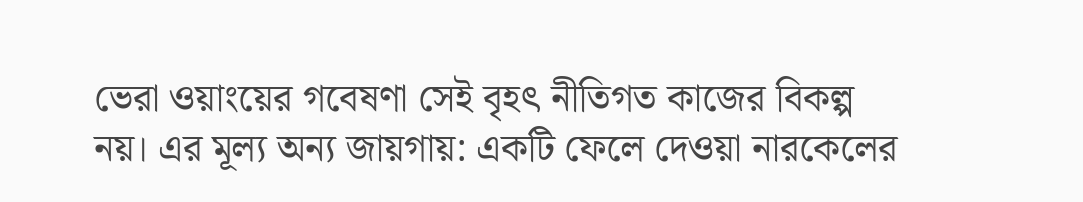ভেরা ওয়াংয়ের গবেষণা সেই বৃহৎ নীতিগত কাজের বিকল্প নয়। এর মূল্য অন্য জায়গায়: একটি ফেলে দেওয়া নারকেলের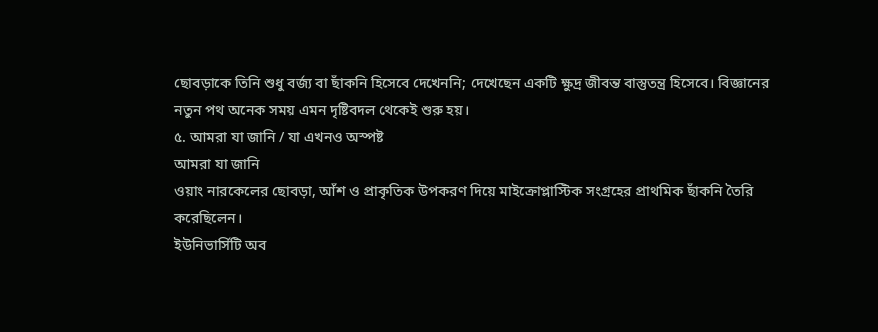ছোবড়াকে তিনি শুধু বর্জ্য বা ছাঁকনি হিসেবে দেখেননি; দেখেছেন একটি ক্ষুদ্র জীবন্ত বাস্তুতন্ত্র হিসেবে। বিজ্ঞানের নতুন পথ অনেক সময় এমন দৃষ্টিবদল থেকেই শুরু হয়।
৫. আমরা যা জানি / যা এখনও অস্পষ্ট
আমরা যা জানি
ওয়াং নারকেলের ছোবড়া, আঁশ ও প্রাকৃতিক উপকরণ দিয়ে মাইক্রোপ্লাস্টিক সংগ্রহের প্রাথমিক ছাঁকনি তৈরি করেছিলেন।
ইউনিভার্সিটি অব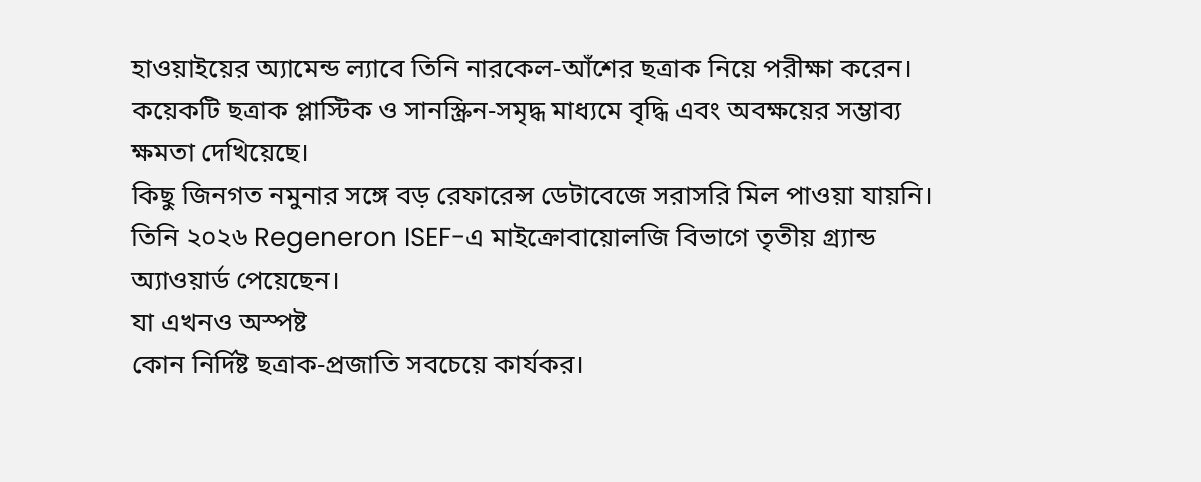হাওয়াইয়ের অ্যামেন্ড ল্যাবে তিনি নারকেল-আঁশের ছত্রাক নিয়ে পরীক্ষা করেন।
কয়েকটি ছত্রাক প্লাস্টিক ও সানস্ক্রিন-সমৃদ্ধ মাধ্যমে বৃদ্ধি এবং অবক্ষয়ের সম্ভাব্য ক্ষমতা দেখিয়েছে।
কিছু জিনগত নমুনার সঙ্গে বড় রেফারেন্স ডেটাবেজে সরাসরি মিল পাওয়া যায়নি।
তিনি ২০২৬ Regeneron ISEF-এ মাইক্রোবায়োলজি বিভাগে তৃতীয় গ্র্যান্ড অ্যাওয়ার্ড পেয়েছেন।
যা এখনও অস্পষ্ট
কোন নির্দিষ্ট ছত্রাক-প্রজাতি সবচেয়ে কার্যকর।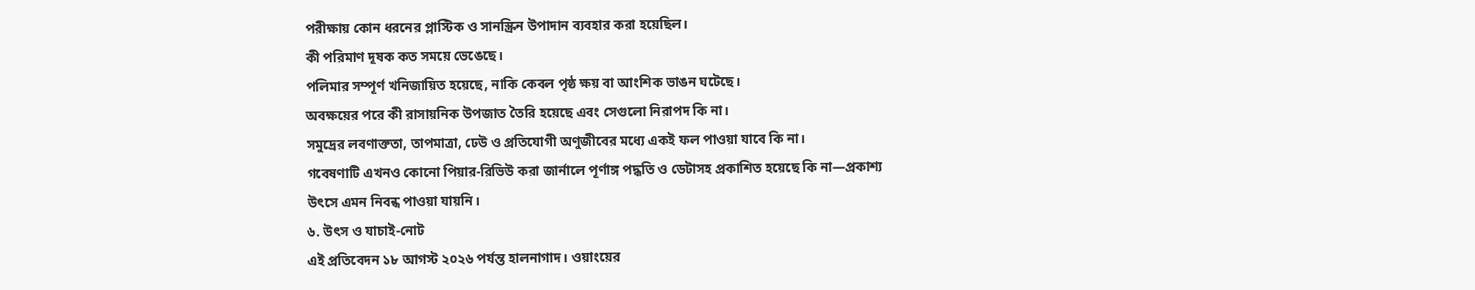পরীক্ষায় কোন ধরনের প্লাস্টিক ও সানস্ক্রিন উপাদান ব্যবহার করা হয়েছিল।
কী পরিমাণ দূষক কত সময়ে ভেঙেছে।
পলিমার সম্পূর্ণ খনিজায়িত হয়েছে, নাকি কেবল পৃষ্ঠ ক্ষয় বা আংশিক ভাঙন ঘটেছে।
অবক্ষয়ের পরে কী রাসায়নিক উপজাত তৈরি হয়েছে এবং সেগুলো নিরাপদ কি না।
সমুদ্রের লবণাক্ততা, তাপমাত্রা, ঢেউ ও প্রতিযোগী অণুজীবের মধ্যে একই ফল পাওয়া যাবে কি না।
গবেষণাটি এখনও কোনো পিয়ার-রিভিউ করা জার্নালে পূর্ণাঙ্গ পদ্ধতি ও ডেটাসহ প্রকাশিত হয়েছে কি না—প্রকাশ্য উৎসে এমন নিবন্ধ পাওয়া যায়নি।
৬. উৎস ও যাচাই-নোট
এই প্রতিবেদন ১৮ আগস্ট ২০২৬ পর্যন্ত হালনাগাদ। ওয়াংয়ের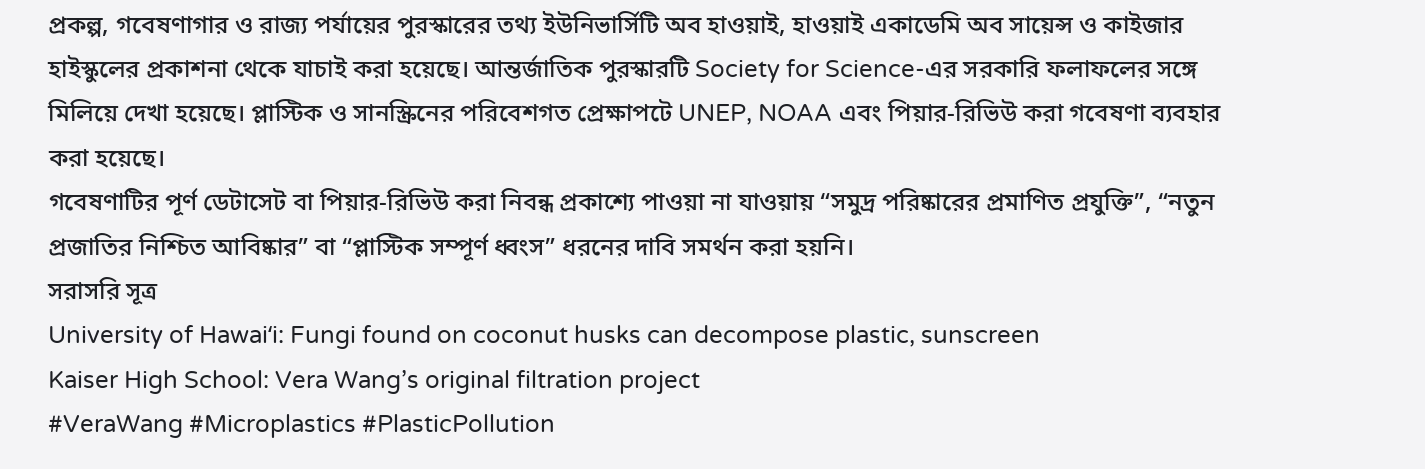প্রকল্প, গবেষণাগার ও রাজ্য পর্যায়ের পুরস্কারের তথ্য ইউনিভার্সিটি অব হাওয়াই, হাওয়াই একাডেমি অব সায়েন্স ও কাইজার হাইস্কুলের প্রকাশনা থেকে যাচাই করা হয়েছে। আন্তর্জাতিক পুরস্কারটি Society for Science-এর সরকারি ফলাফলের সঙ্গে মিলিয়ে দেখা হয়েছে। প্লাস্টিক ও সানস্ক্রিনের পরিবেশগত প্রেক্ষাপটে UNEP, NOAA এবং পিয়ার-রিভিউ করা গবেষণা ব্যবহার করা হয়েছে।
গবেষণাটির পূর্ণ ডেটাসেট বা পিয়ার-রিভিউ করা নিবন্ধ প্রকাশ্যে পাওয়া না যাওয়ায় “সমুদ্র পরিষ্কারের প্রমাণিত প্রযুক্তি”, “নতুন প্রজাতির নিশ্চিত আবিষ্কার” বা “প্লাস্টিক সম্পূর্ণ ধ্বংস” ধরনের দাবি সমর্থন করা হয়নি।
সরাসরি সূত্র
University of Hawaiʻi: Fungi found on coconut husks can decompose plastic, sunscreen
Kaiser High School: Vera Wang’s original filtration project
#VeraWang #Microplastics #PlasticPollution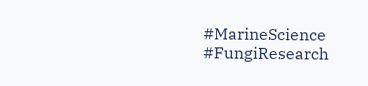#MarineScience #FungiResearch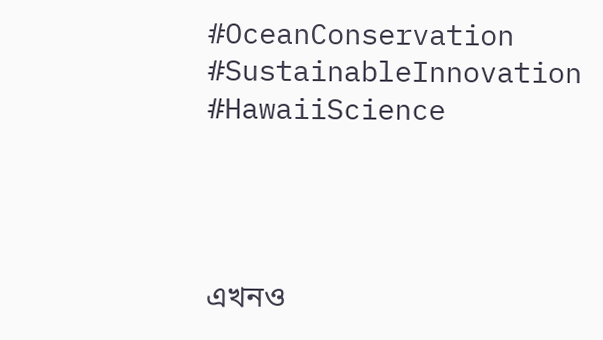#OceanConservation #SustainableInnovation #HawaiiScience




এখনও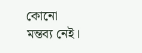কোনো মন্তব্য নেই।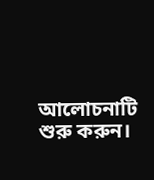আলোচনাটি শুরু করুন।